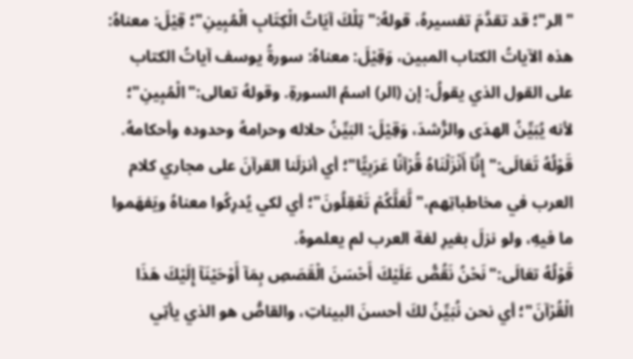"الر"؛ قد تقدَّمَ تفسيرهُ، قولهُ:"تِلْكَ آيَاتُ الْكِتَابِ الْمُبِينِ"؛ قِيْلَ: معناهُ: هذه الآياتُ الكتاب المبين، وَقِيْلَ: معناهُ: سورةُ يوسف آياتُ الكتاب على القول الذي يقولُ: إن (الر) اسمُ السورةِ. وقولهُ تعالى:"الْمُبِينِ"؛ لأنه يُبَيِّنُ الهدَى والرُّشدَ، وَقِيْلَ: البَيِّنُ حلاله وحرامهُ وحدوده وأحكامهُ.
قَوْلُهُ تَعَالَى:"إِنَّآ أَنْزَلْنَاهُ قُرْآنًا عَرَبِيًّا"؛ أي أنزلَنا القرآنَ على مجاري كلام العرب في مخاطباتِهم،"لَّعَلَّكُمْ تَعْقِلُونَ"؛ أي لكي يُدرِكُوا معناهُ ويَفهَموا ما فيهِ، ولو نزلَ بغيرِ لغة العرب لم يعلموهُ.
قَوْلُهُ تعَالَى:"نَحْنُ نَقُصُّ عَلَيْكَ أَحْسَنَ الْقَصَصِ بِمَآ أَوْحَيْنَآ إِلَيْكَ هَذَا الْقُرْآنَ"؛ أي نحن نُبَيِّنُ لكَ أحسنَ البيناتِ، والقاصُّ هو الذي يأتِي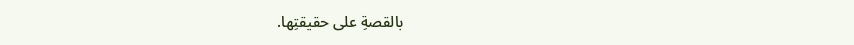بالقصةِ على حقيقتِها.